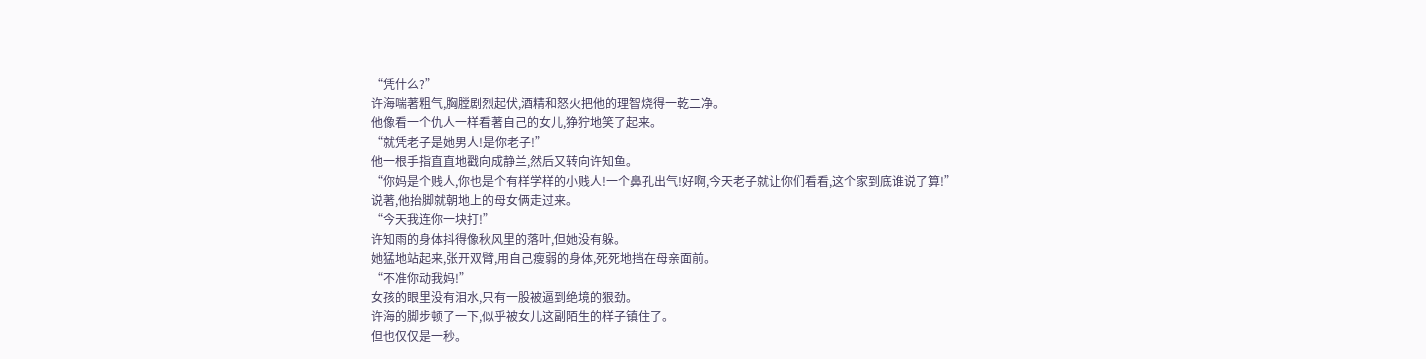“凭什么?”
许海喘著粗气,胸膛剧烈起伏,酒精和怒火把他的理智烧得一乾二净。
他像看一个仇人一样看著自己的女儿,狰狞地笑了起来。
“就凭老子是她男人!是你老子!”
他一根手指直直地戳向成静兰,然后又转向许知鱼。
“你妈是个贱人,你也是个有样学样的小贱人!一个鼻孔出气!好啊,今天老子就让你们看看,这个家到底谁说了算!”
说著,他抬脚就朝地上的母女俩走过来。
“今天我连你一块打!”
许知雨的身体抖得像秋风里的落叶,但她没有躲。
她猛地站起来,张开双臂,用自己瘦弱的身体,死死地挡在母亲面前。
“不准你动我妈!”
女孩的眼里没有泪水,只有一股被逼到绝境的狠劲。
许海的脚步顿了一下,似乎被女儿这副陌生的样子镇住了。
但也仅仅是一秒。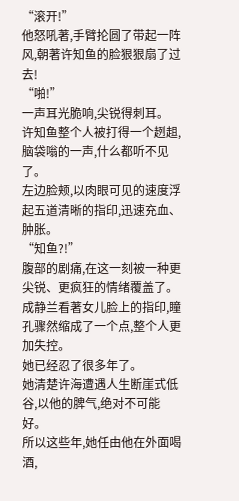“滚开!”
他怒吼著,手臂抡圆了带起一阵风,朝著许知鱼的脸狠狠扇了过去!
“啪!”
一声耳光脆响,尖锐得刺耳。
许知鱼整个人被打得一个趔趄,脑袋嗡的一声,什么都听不见了。
左边脸颊,以肉眼可见的速度浮起五道清晰的指印,迅速充血、肿胀。
“知鱼?!”
腹部的剧痛,在这一刻被一种更尖锐、更疯狂的情绪覆盖了。
成静兰看著女儿脸上的指印,瞳孔骤然缩成了一个点,整个人更加失控。
她已经忍了很多年了。
她清楚许海遭遇人生断崖式低谷,以他的脾气,绝对不可能好。
所以这些年,她任由他在外面喝酒,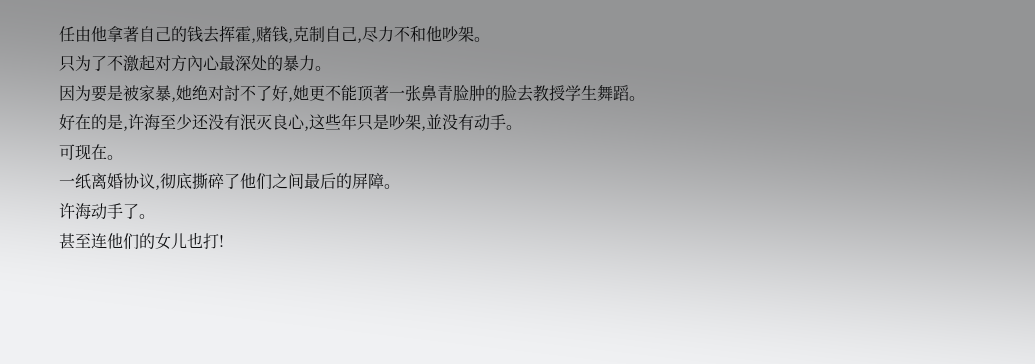任由他拿著自己的钱去挥霍,赌钱,克制自己,尽力不和他吵架。
只为了不激起对方內心最深处的暴力。
因为要是被家暴,她绝对討不了好,她更不能顶著一张鼻青脸肿的脸去教授学生舞蹈。
好在的是,许海至少还没有泯灭良心,这些年只是吵架,並没有动手。
可现在。
一纸离婚协议,彻底撕碎了他们之间最后的屏障。
许海动手了。
甚至连他们的女儿也打!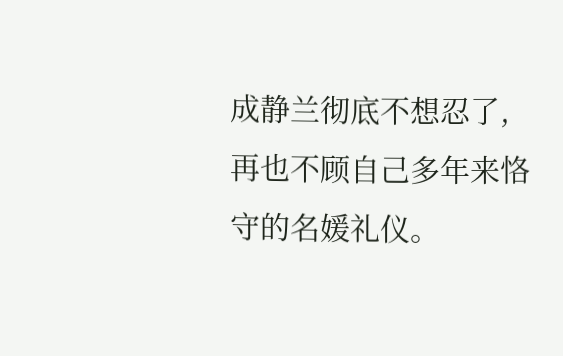成静兰彻底不想忍了,再也不顾自己多年来恪守的名媛礼仪。